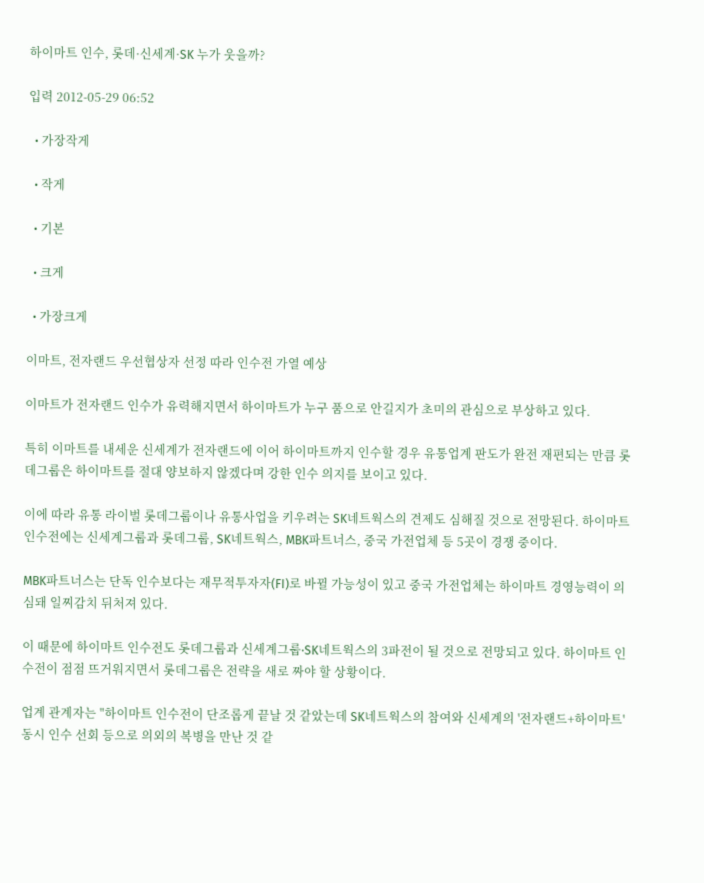하이마트 인수, 롯데·신세계·SK 누가 웃을까?

입력 2012-05-29 06:52

  • 가장작게

  • 작게

  • 기본

  • 크게

  • 가장크게

이마트, 전자랜드 우선협상자 선정 따라 인수전 가열 예상

이마트가 전자랜드 인수가 유력해지면서 하이마트가 누구 품으로 안길지가 초미의 관심으로 부상하고 있다.

특히 이마트를 내세운 신세계가 전자랜드에 이어 하이마트까지 인수할 경우 유통업계 판도가 완전 재편되는 만큼 롯데그룹은 하이마트를 절대 양보하지 않겠다며 강한 인수 의지를 보이고 있다.

이에 따라 유통 라이벌 롯데그룹이나 유통사업을 키우려는 SK네트웍스의 견제도 심해질 것으로 전망된다. 하이마트 인수전에는 신세계그룹과 롯데그룹, SK네트웍스, MBK파트너스, 중국 가전업체 등 5곳이 경쟁 중이다.

MBK파트너스는 단독 인수보다는 재무적투자자(FI)로 바뀔 가능성이 있고 중국 가전업체는 하이마트 경영능력이 의심돼 일찌감치 뒤처져 있다.

이 때문에 하이마트 인수전도 롯데그룹과 신세계그룹∙SK네트웍스의 3파전이 될 것으로 전망되고 있다. 하이마트 인수전이 점점 뜨거워지면서 롯데그룹은 전략을 새로 짜야 할 상황이다.

업계 관계자는 "하이마트 인수전이 단조롭게 끝날 것 같았는데 SK네트웍스의 참여와 신세계의 '전자랜드+하이마트' 동시 인수 선회 등으로 의외의 복병을 만난 것 같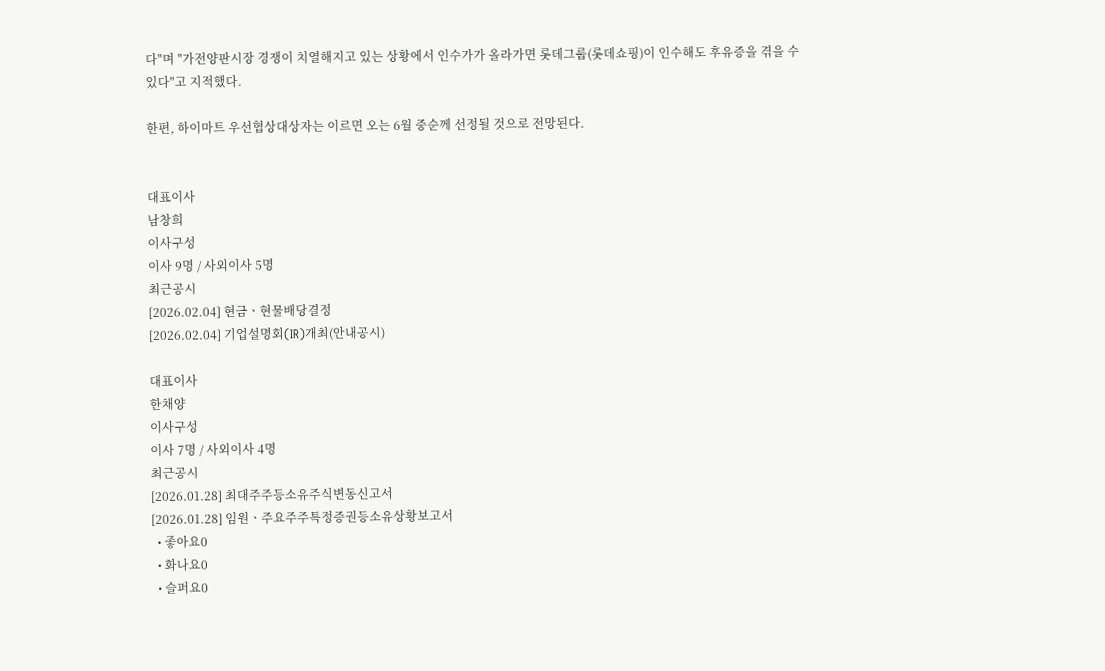다"며 "가전양판시장 경쟁이 치열해지고 있는 상황에서 인수가가 올라가면 롯데그룹(롯데쇼핑)이 인수해도 후유증을 겪을 수 있다"고 지적했다.

한편, 하이마트 우선협상대상자는 이르면 오는 6월 중순께 선정될 것으로 전망된다.


대표이사
남창희
이사구성
이사 9명 / 사외이사 5명
최근공시
[2026.02.04] 현금ㆍ현물배당결정
[2026.02.04] 기업설명회(IR)개최(안내공시)

대표이사
한채양
이사구성
이사 7명 / 사외이사 4명
최근공시
[2026.01.28] 최대주주등소유주식변동신고서
[2026.01.28] 임원ㆍ주요주주특정증권등소유상황보고서
  • 좋아요0
  • 화나요0
  • 슬퍼요0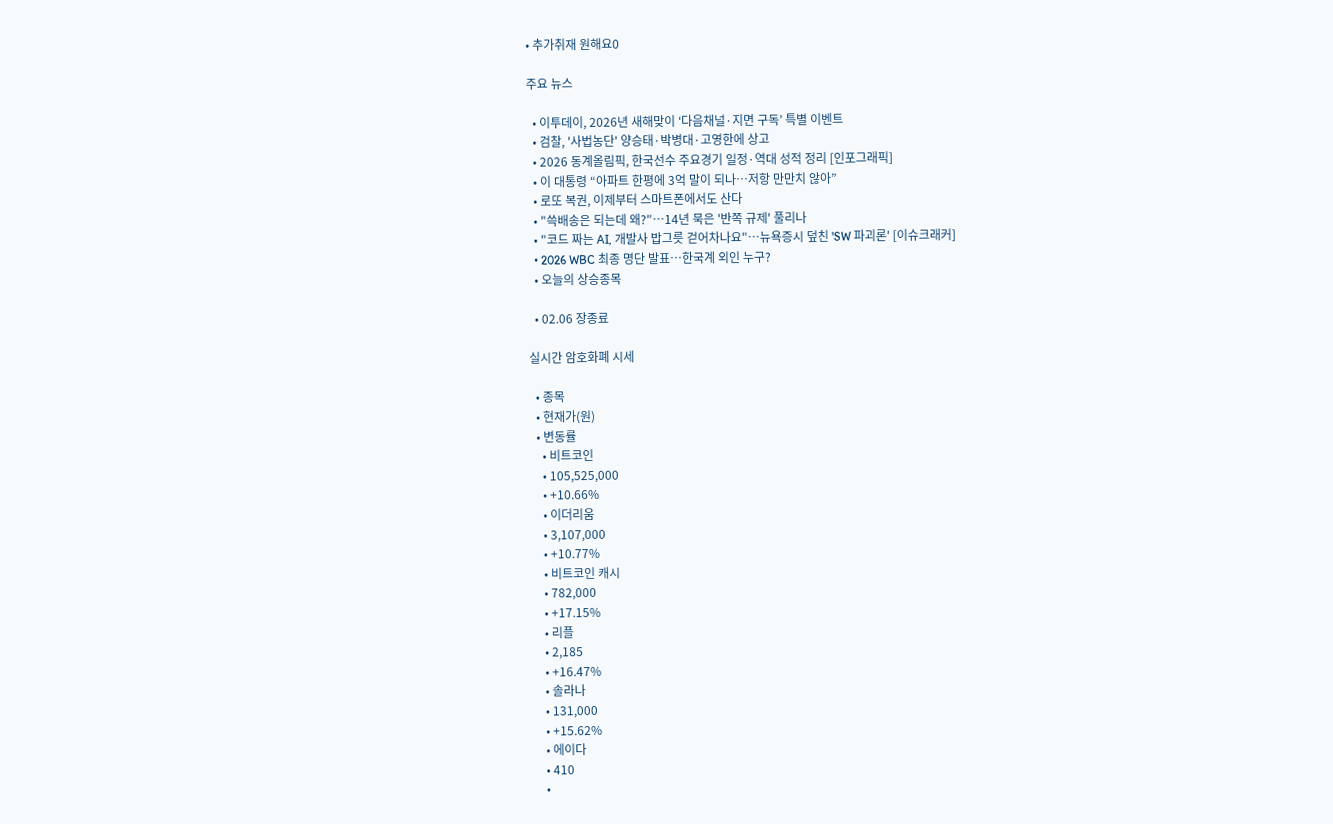• 추가취재 원해요0

주요 뉴스

  • 이투데이, 2026년 새해맞이 ‘다음채널·지면 구독’ 특별 이벤트
  • 검찰, '사법농단' 양승태·박병대·고영한에 상고
  • 2026 동계올림픽, 한국선수 주요경기 일정·역대 성적 정리 [인포그래픽]
  • 이 대통령 “아파트 한평에 3억 말이 되나…저항 만만치 않아”
  • 로또 복권, 이제부터 스마트폰에서도 산다
  • "쓱배송은 되는데 왜?"…14년 묵은 '반쪽 규제' 풀리나
  • "코드 짜는 AI, 개발사 밥그릇 걷어차나요"…뉴욕증시 덮친 'SW 파괴론' [이슈크래커]
  • 2026 WBC 최종 명단 발표…한국계 외인 누구?
  • 오늘의 상승종목

  • 02.06 장종료

실시간 암호화폐 시세

  • 종목
  • 현재가(원)
  • 변동률
    • 비트코인
    • 105,525,000
    • +10.66%
    • 이더리움
    • 3,107,000
    • +10.77%
    • 비트코인 캐시
    • 782,000
    • +17.15%
    • 리플
    • 2,185
    • +16.47%
    • 솔라나
    • 131,000
    • +15.62%
    • 에이다
    • 410
    •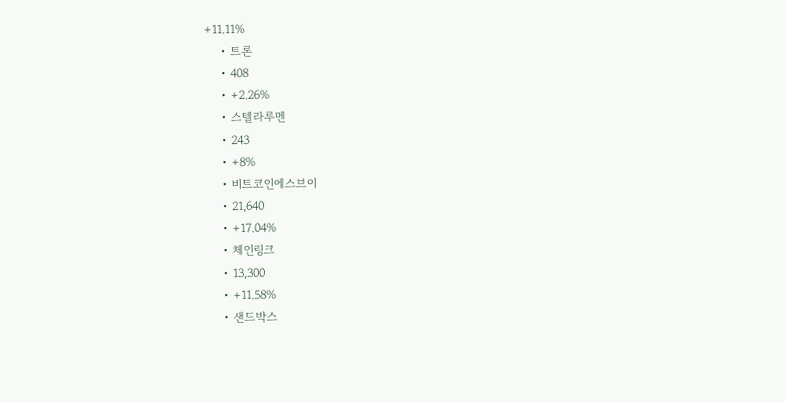+11.11%
    • 트론
    • 408
    • +2.26%
    • 스텔라루멘
    • 243
    • +8%
    • 비트코인에스브이
    • 21,640
    • +17.04%
    • 체인링크
    • 13,300
    • +11.58%
    • 샌드박스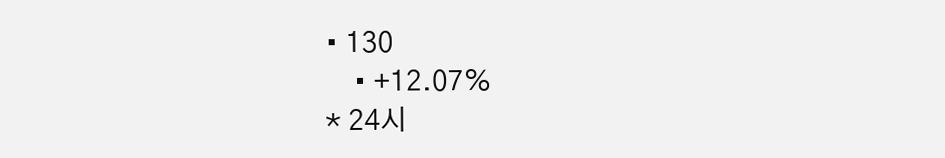• 130
    • +12.07%
* 24시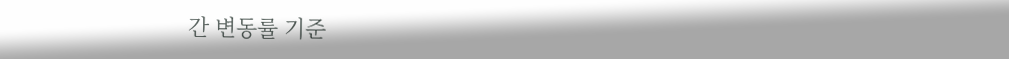간 변동률 기준